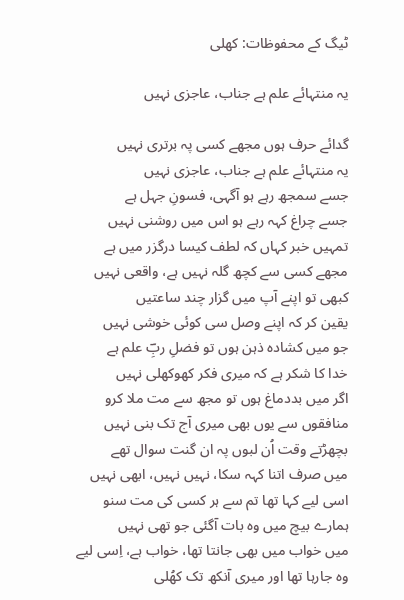ٹیگ کے محفوظات: کھلی

یہ منتہائے علم ہے جناب، عاجزی نہیں

گدائے حرف ہوں مجھے کسی پہ برتری نہیں
یہ منتہائے علم ہے جناب، عاجزی نہیں
جسے سمجھ رہے ہو آگہی، فسونِ جہل ہے
جسے چراغ کہہ رہے ہو اس میں روشنی نہیں
تمہیں خبر کہاں کہ لطف کیسا درگزر میں ہے
مجھے کسی سے کچھ گلہ نہیں ہے، واقعی نہیں
کبھی تو اپنے آپ میں گزار چند ساعتیں
یقین کر کہ اپنے وصل سی کوئی خوشی نہیں
جو میں کشادہ ذہن ہوں تو فضلِ ربِؔ علم ہے
خدا کا شکر ہے کہ میری فکر کھوکھلی نہیں
اگر میں بددماغ ہوں تو مجھ سے مت ملا کرو
منافقوں سے یوں بھی میری آج تک بنی نہیں
بچھڑتے وقت اُن لبوں پہ ان گنت سوال تھے
میں صرف اتنا کہہ سکا، نہیں نہیں، ابھی نہیں
اسی لیے کہا تھا تم سے ہر کسی کی مت سنو
ہمارے بیچ میں وہ بات آگئی جو تھی نہیں
میں خواب میں بھی جانتا تھا، خواب ہے، اِسی لیے
وہ جارہا تھا اور میری آنکھ تک کھُلی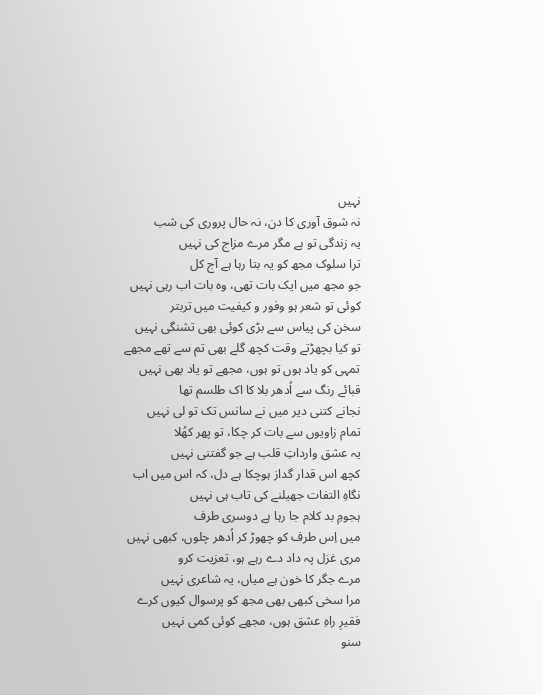نہیں
نہ شوق آوری کا دن، نہ حال پروری کی شب
یہ زندگی تو ہے مگر مرے مزاج کی نہیں
ترا سلوک مجھ کو یہ بتا رہا ہے آج کل
جو مجھ میں ایک بات تھی، وہ بات اب رہی نہیں
کوئی تو شعر ہو وفور و کیفیت میں تربتر
سخن کی پیاس سے بڑی کوئی بھی تشنگی نہیں
تو کیا بچھڑتے وقت کچھ گلے بھی تم سے تھے مجھے
تمہی کو یاد ہوں تو ہوں، مجھے تو یاد بھی نہیں
قبائے رنگ سے اُدھر بلا کا اک طلسم تھا
نجانے کتنی دیر میں نے سانس تک تو لی نہیں
تمام زاویوں سے بات کر چکا، تو پھر کھُلا
یہ عشق وارداتِ قلب ہے جو گفتنی نہیں
کچھ اس قدار گداز ہوچکا ہے دل، کہ اس میں اب
نگاہِ التفات جھیلنے کی تاب ہی نہیں
ہجومِ بد کلام جا رہا ہے دوسری طرف
میں اِس طرف کو چھوڑ کر اُدھر چلوں، کبھی نہیں
مری غزل پہ داد دے رہے ہو، تعزیت کرو
مرے جگر کا خون ہے میاں، یہ شاعری نہیں
مرا سخی کبھی بھی مجھ کو پرسوال کیوں کرے
فقیرِ راہِ عشق ہوں، مجھے کوئی کمی نہیں
سنو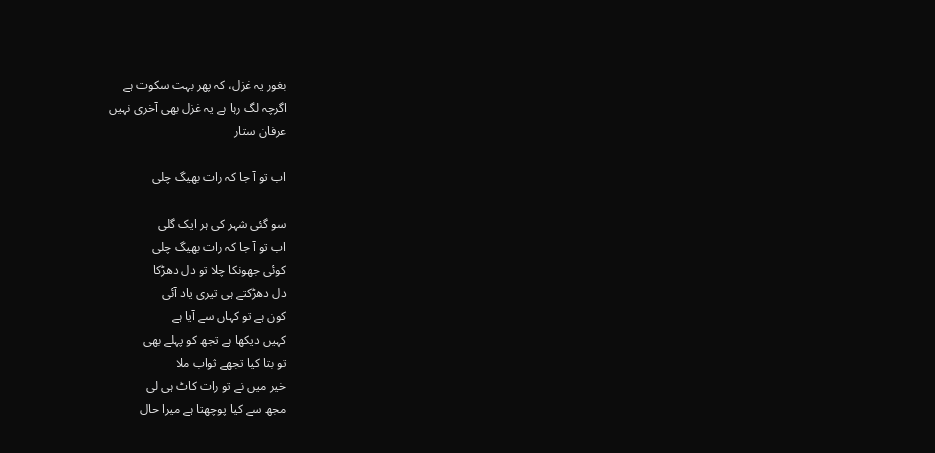بغور یہ غزل، کہ پھر بہت سکوت ہے
اگرچہ لگ رہا ہے یہ غزل بھی آخری نہیں
عرفان ستار

اب تو آ جا کہ رات بھیگ چلی

سو گئی شہر کی ہر ایک گلی
اب تو آ جا کہ رات بھیگ چلی
کوئی جھونکا چلا تو دل دھڑکا
دل دھڑکتے ہی تیری یاد آئی
کون ہے تو کہاں سے آیا ہے
کہیں دیکھا ہے تجھ کو پہلے بھی
تو بتا کیا تجھے ثواب ملا
خیر میں نے تو رات کاٹ ہی لی
مجھ سے کیا پوچھتا ہے میرا حال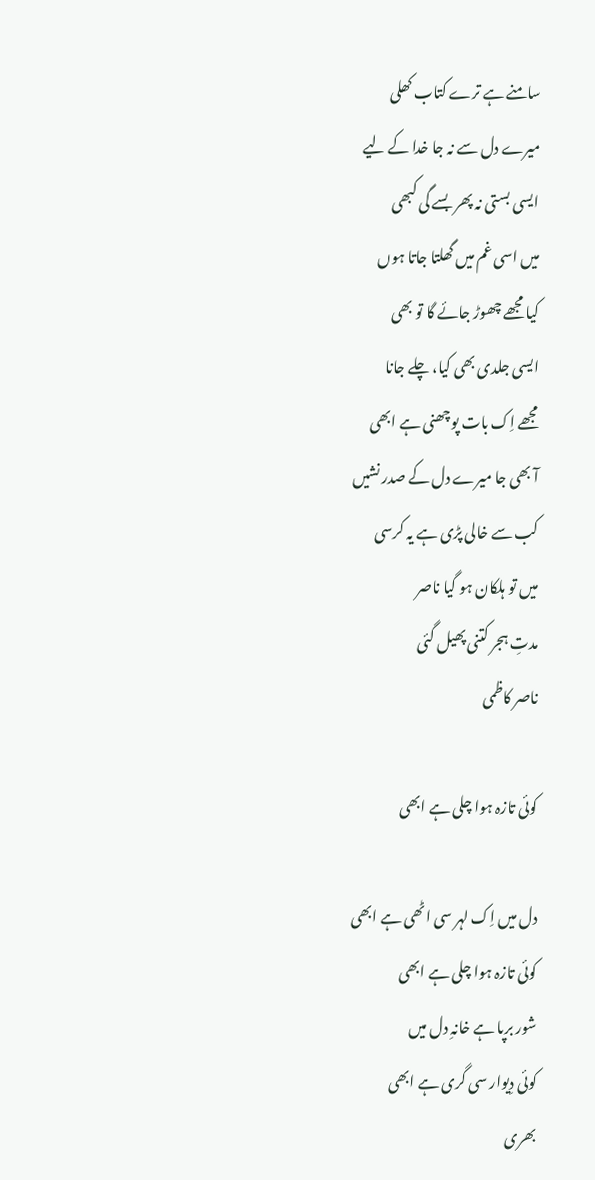سامنے ہے ترے کتاب کھلی
میرے دل سے نہ جا خدا کے لیے
ایسی بستی نہ پھر بسے گی کبھی
میں اسی غم میں گھلتا جاتا ہوں
کیا مجھے چھوڑ جائے گا تو بھی
ایسی جلدی بھی کیا، چلے جانا
مجھے اِک بات پوچھنی ہے ابھی
آ بھی جا میرے دل کے صدر نشیں
کب سے خالی پڑی ہے یہ کرسی
میں تو ہلکان ہو گیا ناصر
مدتِ ہجر کتنی پھیل گئی
ناصر کاظمی

کوئی تازہ ہوا چلی ہے ابھی

دل میں اِک لہر سی اٹھی ہے ابھی
کوئی تازہ ہوا چلی ہے ابھی
شور برپا ہے خانہِ دل میں
کوئی دِیوار سی گری ہے ابھی
بھری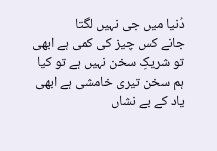دُنیا میں جی نہیں لگتا
جانے کس چیز کی کمی ہے ابھی
تو شریکِ سخن نہیں ہے تو کیا
ہم سخن تیری خامشی ہے ابھی
یاد کے بے نشاں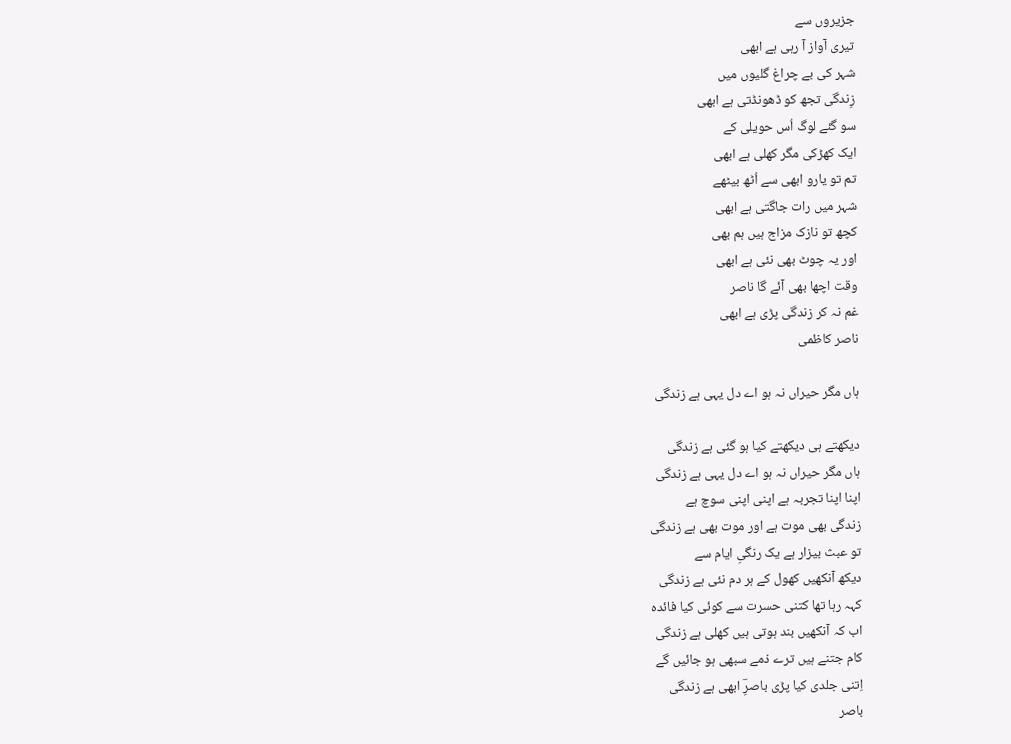جزیروں سے
تیری آواز آ رہی ہے ابھی
شہر کی بے چراغ گلیوں میں
زِندگی تجھ کو ڈھونڈتی ہے ابھی
سو گئے لوگ اُس حویلی کے
ایک کھڑکی مگر کھلی ہے ابھی
تم تو یارو ابھی سے اُٹھ بیٹھے
شہر میں رات جاگتی ہے ابھی
کچھ تو نازک مزاج ہیں ہم بھی
اور یہ چوٹ بھی نئی ہے ابھی
وقت اچھا بھی آئے گا ناصر
غم نہ کر زندگی پڑی ہے ابھی
ناصر کاظمی

ہاں مگر حیراں نہ ہو اے دل یہی ہے زندگی

دیکھتے ہی دیکھتے کیا ہو گئی ہے زندگی
ہاں مگر حیراں نہ ہو اے دل یہی ہے زندگی
اپنا اپنا تجربہ ہے اپنی اپنی سوچ ہے
زندگی بھی موت ہے اور موت بھی ہے زندگی
تو عبث بیزار ہے یک رنگیِ ایام سے
دیکھ آنکھیں کھول کے ہر دم نئی ہے زندگی
کہہ رہا تھا کتنی حسرت سے کوئی کیا فائدہ
اب کہ آنکھیں بند ہوتی ہیں کھلی ہے زندگی
کام جتنے ہیں ترے ذمے سبھی ہو جائیں گے
اِتنی جلدی کیا پڑی باصرِؔ ابھی ہے زندگی
باصر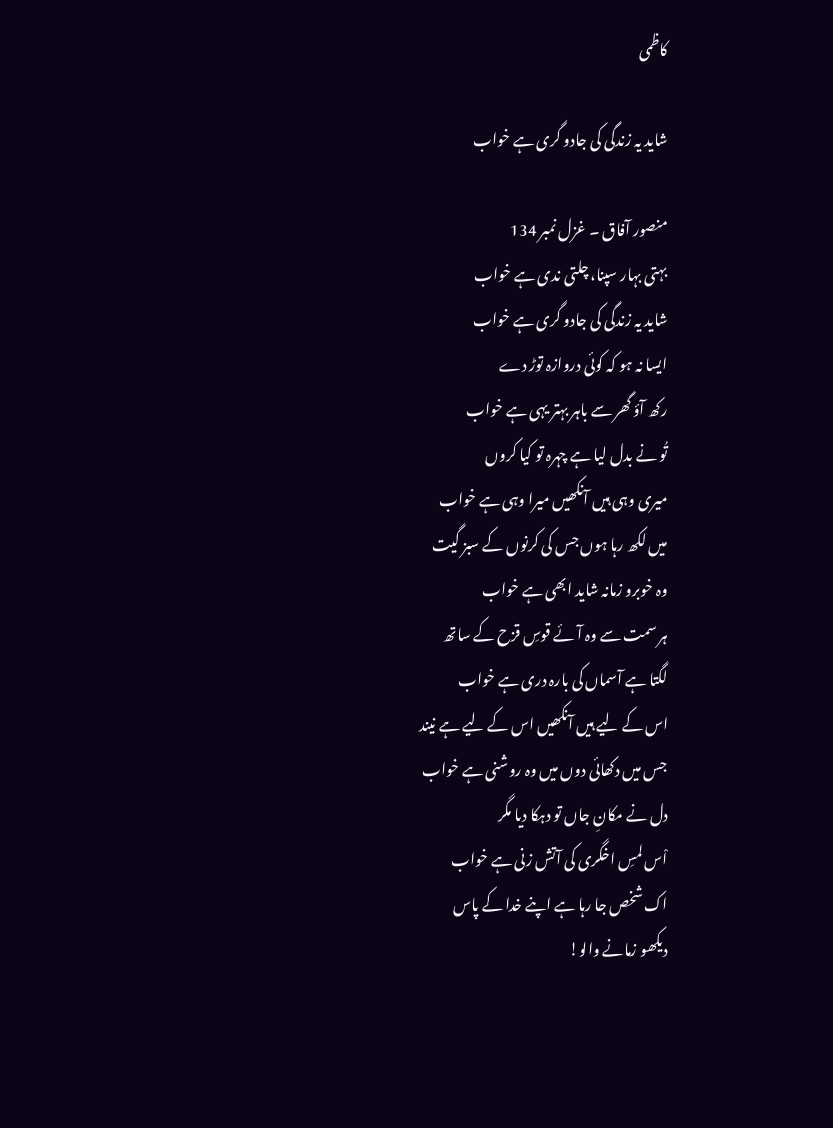کاظمی

شاید یہ زندگی کی جادو گری ہے خواب

منصور آفاق ۔ غزل نمبر 134
بہتی بہار سپنا، چلتی ندی ہے خواب
شاید یہ زندگی کی جادو گری ہے خواب
ایسا نہ ہو کہ کوئی دروازہ توڑ دے
رکھ آؤ گھر سے باہر بہتر یہی ہے خواب
تُو نے بدل لیا ہے چہرہ تو کیا کروں
میری وہی ہیں آنکھیں میرا وہی ہے خواب
میں لکھ رہا ہوں جس کی کرنوں کے سبز گیت
وہ خوبرو زمانہ شاید ابھی ہے خواب
ہر سمت سے وہ آئے قوسِ قزح کے ساتھ
لگتا ہے آسماں کی بارہ دری ہے خواب
اس کے لیے ہیں آنکھیں اس کے لیے ہے نیند
جس میں دکھائی دوں میں وہ روشنی ہے خواب
دل نے مکانِ جاں تو دہکا دیا مگر
اْس لمسِ اخگری کی آتش زنی ہے خواب
اک شخص جا رہا ہے اپنے خدا کے پاس
دیکھو زمانے والو!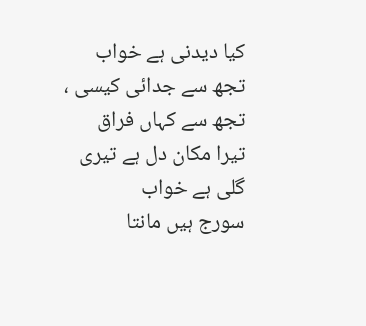کیا دیدنی ہے خواب
تجھ سے جدائی کیسی ، تجھ سے کہاں فراق
تیرا مکان دل ہے تیری گلی ہے خواب
سورج ہیں مانتا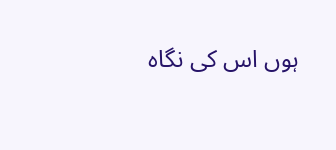ہوں اس کی نگاہ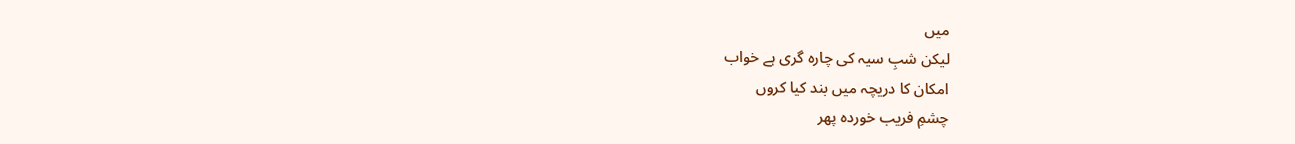میں
لیکن شبِ سیہ کی چارہ گری ہے خواب
امکان کا دریچہ میں بند کیا کروں
چشمِ فریب خوردہ پھر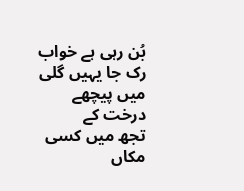بُن رہی ہے خواب
رک جا یہیں گلی میں پیچھے درخت کے
تجھ میں کسی مکاں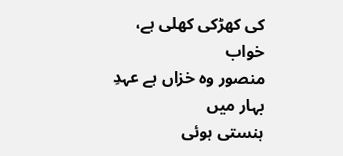کی کھڑکی کھلی ہے، خواب
منصور وہ خزاں ہے عہدِ بہار میں
ہنستی ہوئی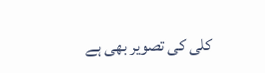کلی کی تصویر بھی ہے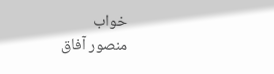خواب
منصور آفاق